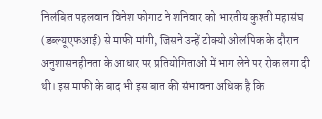निलंबित पहलवान विनेश फोगाट ने शनिवार को भारतीय कुश्ती महासंघ (डब्ल्यूएफआई) से माफी मांगी, जिसने उन्हें टोक्यो ओलंपिक के दौरान अनुशासनहीनता के आधार पर प्रतियोगिताओं में भाग लेने पर रोक लगा दी थी। इस माफी के बाद भी इस बात की संभावना अधिक है कि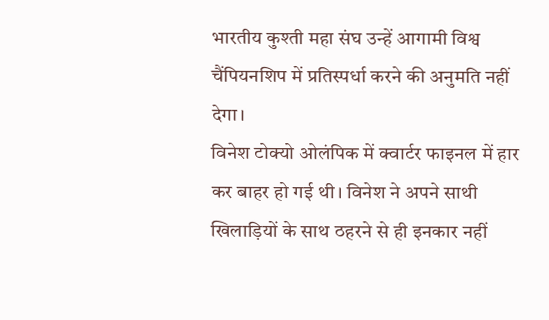भारतीय कुश्ती महा संघ उन्हें आगामी विश्व चैंपियनशिप में प्रतिस्पर्धा करने की अनुमति नहीं देगा।
विनेश टोक्यो ओलंपिक में क्वार्टर फाइनल में हार कर बाहर हो गई थी। विनेश ने अपने साथी खिलाड़ियों के साथ ठहरने से ही इनकार नहीं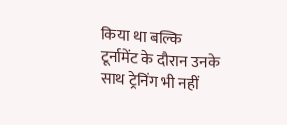किया था बल्कि टूर्नामेंट के दौरान उनके साथ ट्रेनिंग भी नहीं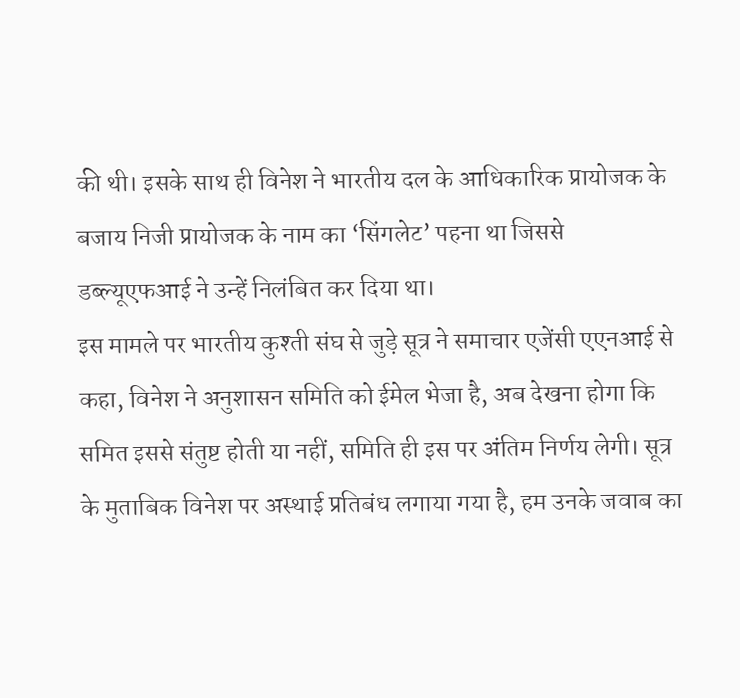की थी। इसके साथ ही विनेश ने भारतीय दल के आधिकारिक प्रायोजक के बजाय निजी प्रायोजक के नाम का ‘सिंगलेट’ पहना था जिससे डब्ल्यूएफआई ने उन्हें निलंबित कर दिया था।
इस मामले पर भारतीय कुश्ती संघ से जुड़े सूत्र ने समाचार एजेंसी एएनआई से कहा, विनेश ने अनुशासन समिति को ईमेल भेजा है, अब देखना होगा कि समित इससे संतुष्ट होती या नहीं, समिति ही इस पर अंतिम निर्णय लेगी। सूत्र के मुताबिक विनेश पर अस्थाई प्रतिबंध लगाया गया है, हम उनके जवाब का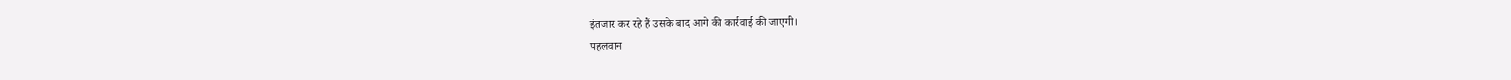इंतजार कर रहे हैं उसके बाद आगे की कार्रवाई की जाएगी।
पहलवान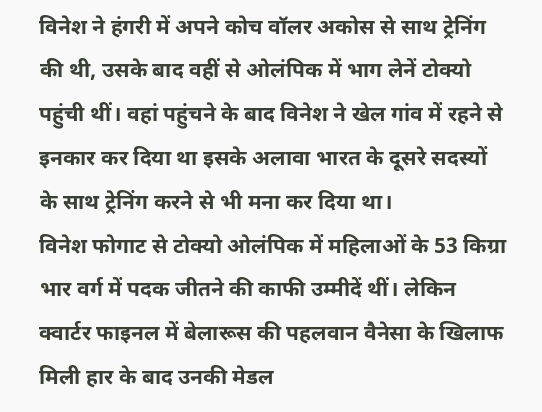विनेश ने हंगरी में अपने कोच वॉलर अकोस से साथ ट्रेनिंग की थी, उसके बाद वहीं से ओलंपिक में भाग लेनें टोक्यो पहुंची थीं। वहां पहुंचने के बाद विनेश ने खेल गांव में रहने से इनकार कर दिया था इसके अलावा भारत के दूसरे सदस्यों के साथ ट्रेनिंग करने से भी मना कर दिया था।
विनेश फोगाट से टोक्यो ओलंपिक में महिलाओं के 53 किग्रा भार वर्ग में पदक जीतने की काफी उम्मीदें थीं। लेकिन क्वार्टर फाइनल में बेलारूस की पहलवान वैनेसा के खिलाफ मिली हार के बाद उनकी मेडल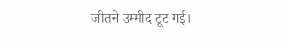जीतने उम्मीद टूट गई।